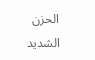الحزن الشديد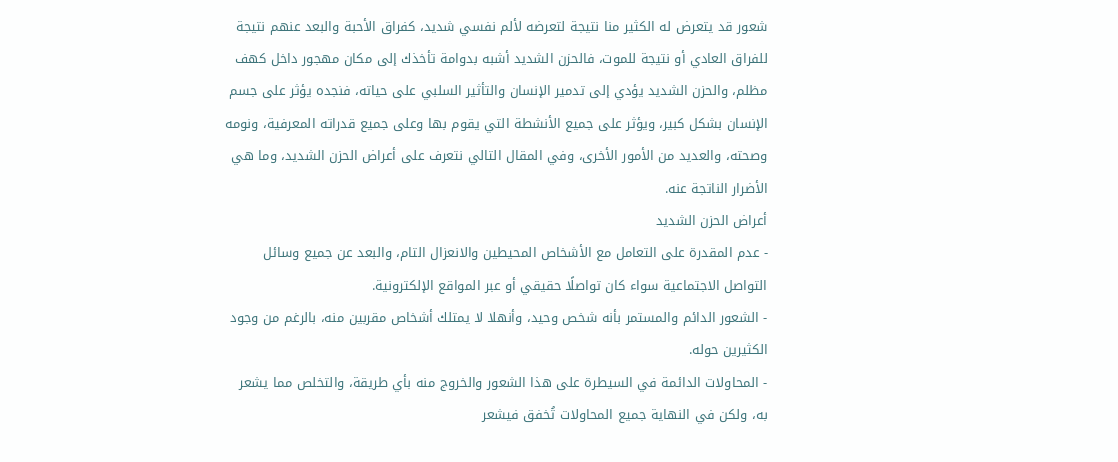شعور قد يتعرض له الكثير منا نتيجة لتعرضه لألم نفسي شديد، كفراق الأحبة والبعد عنهم نتيجة للفراق العادي أو نتيجة للموت، فالحزن الشديد أشبه بدوامة تأخذك إلى مكان مهجور داخل كهف مظلم، والحزن الشديد يؤدي إلى تدمير الإنسان والتأثير السلبي على حياته، فنجده يؤثر على جسم الإنسان بشكل كبير، ويؤثر على جميع الأنشطة التي يقوم بها وعلى جميع قدراته المعرفية، ونومه وصحته، والعديد من الأمور الأخرى، وفي المقال التالي نتعرف على أعراض الحزن الشديد، وما هي الأضرار الناتجة عنه.
أعراض الحزن الشديد
- عدم المقدرة على التعامل مع الأشخاص المحيطين والانعزال التام، والبعد عن جميع وسائل التواصل الاجتماعية سواء كان تواصلًا حقيقي أو عبر المواقع الإلكترونية.
- الشعور الدائم والمستمر بأنه شخص وحيد، وأنهلا لا يمتلك أشخاص مقربين منه، بالرغم من وجود الكثيرين حوله.
- المحاولات الدائمة في السيطرة على هذا الشعور والخروج منه بأي طريقة، والتخلص مما يشعر به، ولكن في النهاية جميع المحاولات تُخفق فيشعر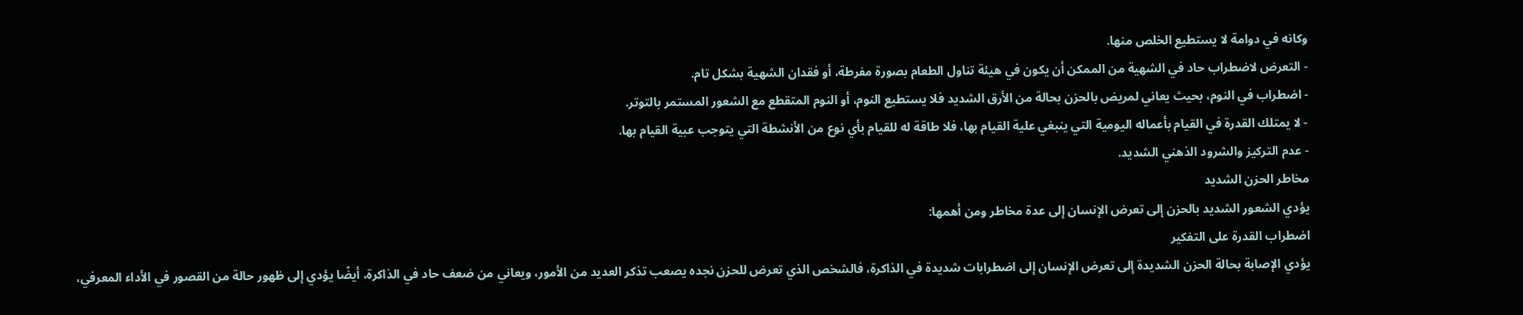وكانه في دوامة لا يستطيع الخلص منها.
- التعرض لاضطراب حاد في الشهية من الممكن أن يكون في هيئة تناول الطعام بصورة مفرطة، أو فقدان الشهية بشكل تام.
- اضطراب في النوم، بحيث يعاني لمريض بالحزن بحالة من الأرق الشديد فلا يستطيع النوم، أو النوم المتقطع مع الشعور المستمر بالتوتر.
- لا يمتلك القدرة في القيام بأعماله اليومية التي ينبغي علية القيام بها، فلا طاقة له للقيام بأي نوع من الأنشطة التي يتوجب عبية القيام بها.
- عدم التركيز والشرود الذهني الشديد.
مخاطر الحزن الشديد
يؤدي الشعور الشديد بالحزن إلى تعرض الإنسان إلى عدة مخاطر ومن أهمها:
اضطراب القدرة على التفكير
يؤدي الإصابة بحالة الحزن الشديدة إلى تعرض الإنسان إلى اضطرابات شديدة في الذاكرة، فالشخص الذي تعرض للحزن نجده يصعب تذكر العديد من الأمور، ويعاني من ضعف حاد في الذاكرة، أيضًا يؤدي إلى ظهور حالة من القصور في الأداء المعرفي،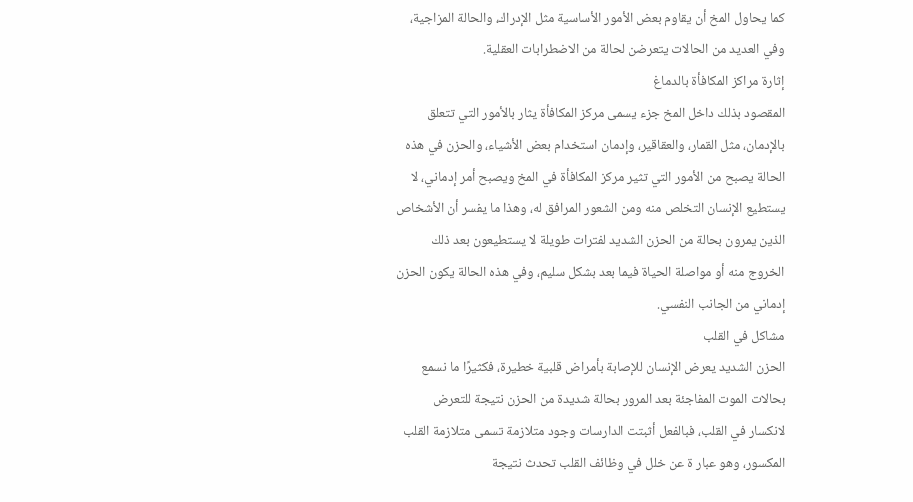كما يحاول المخ أن يقاوم بعض الأمور الأساسية مثل الإدراك، والحالة المزاجية، وفي العديد من الحالات يتعرضن لحالة من الاضطرابات العقلية.
إثارة مراكز المكافأة بالدماغ
المقصود بذلك داخل المخ جزء يسمى مركز المكافأة يثار بالأمور التي تتعلق بالإدمان، مثل القمار، والعقاقير، وإدمان استخدام بعض الأشياء، والحزن في هذه الحالة يصبح من الأمور التي تثير مركز المكافأة في المخ ويصبح أمر إدماني، لا يستطيع الإنسان التخلص منه ومن الشعور المرافق له، وهذا ما يفسر أن الأشخاص الذين يمرون بحالة من الحزن الشديد لفترات طويلة لا يستطيعون بعد ذلك الخروج منه أو مواصلة الحياة فيما بعد بشكل سليم، وفي هذه الحالة يكون الحزن إدماني من الجانب النفسي.
مشاكل في القلب
الحزن الشديد يعرض الإنسان للإصابة بأمراض قلبية خطيرة، فكثيرًا ما نسمع بحالات الموت المفاجئة بعد المرور بحالة شديدة من الحزن نتيجة للتعرض لانكسار في القلب، فبالفعل أثبتت الدارسات وجود متلازمة تسمى متلازمة القلب المكسور، وهو عبار ة عن خلل في وظائف القلب تحدث نتيجة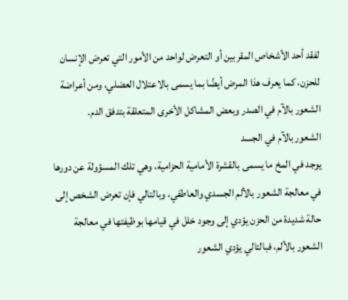لفقد أحد الأشخاص المقربين أو التعرض لواحد من الأمور التي تعرض الإنسان للحزن، كما يعرف هذا المرض أيضًا بما يسمى بالاعتلال العضلي، ومن أعراضة الشعور بالآم في الصدر وبعض المشاكل الأخرى المتعلقة بتدفق الدم.
الشعور بالآم في الجسد
يوجد في المخ ما يسمى بالقشرة الأمامية الحزامية، وهي تلك المسؤولة عن دورها في معالجة الشعور بالألم الجسدي والعاطفي، وبالتالي فإن تعرض الشخص إلى حالة شديدة من الحزن يؤدي إلى وجود خلل في قيامها بوظيفتها في معالجة الشعور بالألم، فبالتالي يؤدي الشعور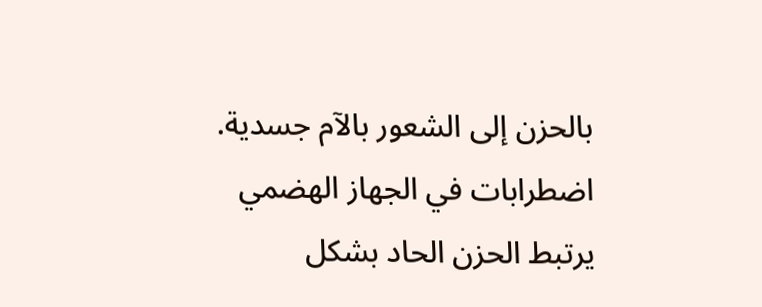بالحزن إلى الشعور بالآم جسدية.
اضطرابات في الجهاز الهضمي
يرتبط الحزن الحاد بشكل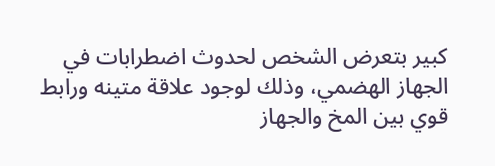كبير بتعرض الشخص لحدوث اضطرابات في الجهاز الهضمي، وذلك لوجود علاقة متينه ورابط قوي بين المخ والجهاز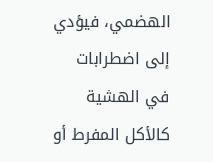الهضمي، فيؤدي إلى اضطرابات في الهشية كالأكل المفرط أو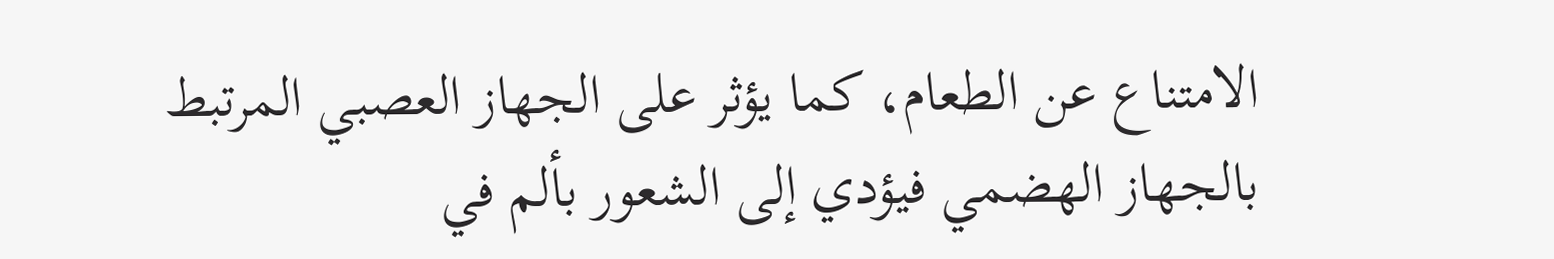الامتناع عن الطعام، كما يؤثر على الجهاز العصبي المرتبط بالجهاز الهضمي فيؤدي إلى الشعور بألم في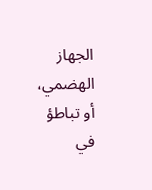الجهاز الهضمي، أو تباطؤ في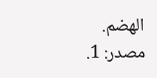الهضم.
مصدر: 1.